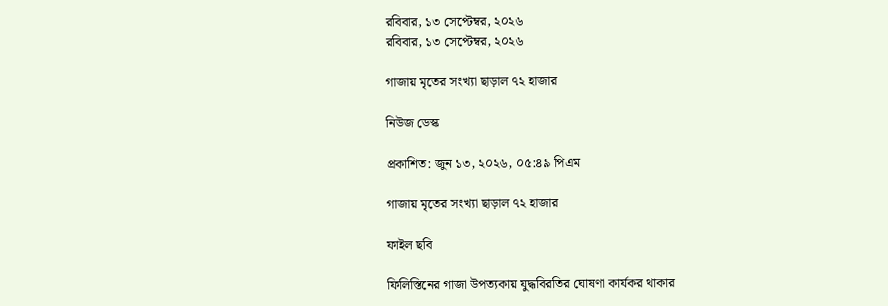রবিবার, ১৩ সেপ্টেম্বর, ২০২৬
রবিবার, ১৩ সেপ্টেম্বর, ২০২৬

গাজায় মৃতের সংখ্যা ছাড়াল ৭২ হাজার

নিউজ ডেস্ক

প্রকাশিত: জুন ১৩, ২০২৬, ০৫:৪৯ পিএম

গাজায় মৃতের সংখ্যা ছাড়াল ৭২ হাজার

ফাইল ছবি

ফিলিস্তিনের গাজা উপত্যকায় যুদ্ধবিরতির ঘোষণা কার্যকর থাকার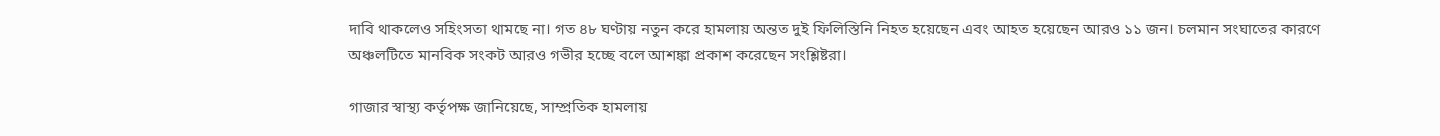দাবি থাকলেও সহিংসতা থামছে না। গত ৪৮ ঘণ্টায় নতুন করে হামলায় অন্তত দুই ফিলিস্তিনি নিহত হয়েছেন এবং আহত হয়েছেন আরও ১১ জন। চলমান সংঘাতের কারণে অঞ্চলটিতে মানবিক সংকট আরও গভীর হচ্ছে বলে আশঙ্কা প্রকাশ করেছেন সংশ্লিষ্টরা।

গাজার স্বাস্থ্য কর্তৃপক্ষ জানিয়েছে, সাম্প্রতিক হামলায়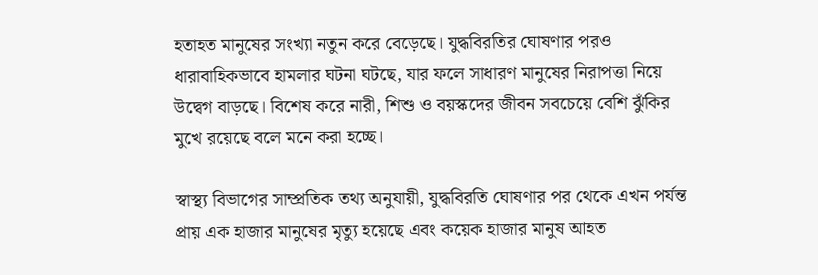হতাহত মানুষের সংখ্যা নতুন করে বেড়েছে। যুদ্ধবিরতির ঘোষণার পরও ধারাবাহিকভাবে হামলার ঘটনা ঘটছে, যার ফলে সাধারণ মানুষের নিরাপত্তা নিয়ে উদ্বেগ বাড়ছে। বিশেষ করে নারী, শিশু ও বয়স্কদের জীবন সবচেয়ে বেশি ঝুঁকির মুখে রয়েছে বলে মনে করা হচ্ছে।

স্বাস্থ্য বিভাগের সাম্প্রতিক তথ্য অনুযায়ী, যুদ্ধবিরতি ঘোষণার পর থেকে এখন পর্যন্ত প্রায় এক হাজার মানুষের মৃত্যু হয়েছে এবং কয়েক হাজার মানুষ আহত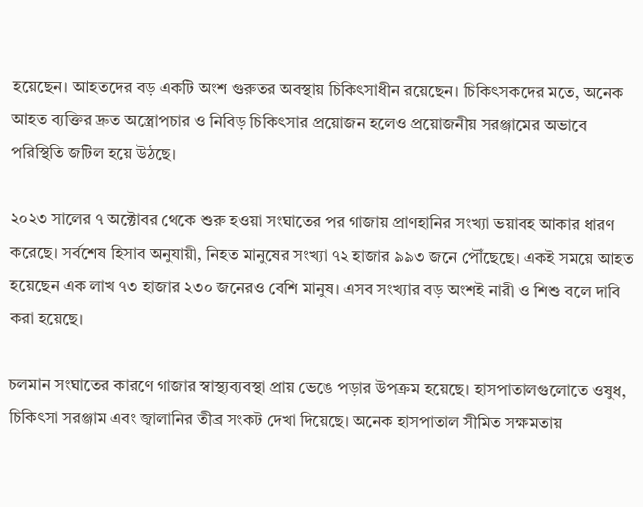হয়েছেন। আহতদের বড় একটি অংশ গুরুতর অবস্থায় চিকিৎসাধীন রয়েছেন। চিকিৎসকদের মতে, অনেক আহত ব্যক্তির দ্রুত অস্ত্রোপচার ও নিবিড় চিকিৎসার প্রয়োজন হলেও প্রয়োজনীয় সরঞ্জামের অভাবে পরিস্থিতি জটিল হয়ে উঠছে।

২০২৩ সালের ৭ অক্টোবর থেকে শুরু হওয়া সংঘাতের পর গাজায় প্রাণহানির সংখ্যা ভয়াবহ আকার ধারণ করেছে। সর্বশেষ হিসাব অনুযায়ী, নিহত মানুষের সংখ্যা ৭২ হাজার ৯৯৩ জনে পৌঁছেছে। একই সময়ে আহত হয়েছেন এক লাখ ৭৩ হাজার ২৩০ জনেরও বেশি মানুষ। এসব সংখ্যার বড় অংশই নারী ও শিশু বলে দাবি করা হয়েছে।

চলমান সংঘাতের কারণে গাজার স্বাস্থ্যব্যবস্থা প্রায় ভেঙে পড়ার উপক্রম হয়েছে। হাসপাতালগুলোতে ওষুধ, চিকিৎসা সরঞ্জাম এবং জ্বালানির তীব্র সংকট দেখা দিয়েছে। অনেক হাসপাতাল সীমিত সক্ষমতায়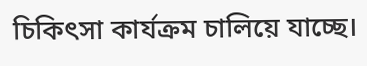চিকিৎসা কার্যক্রম চালিয়ে যাচ্ছে।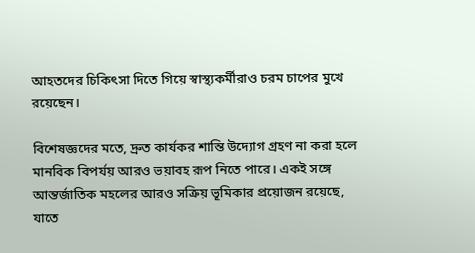আহতদের চিকিৎসা দিতে গিয়ে স্বাস্থ্যকর্মীরাও চরম চাপের মুখে রয়েছেন।

বিশেষজ্ঞদের মতে, দ্রুত কার্যকর শান্তি উদ্যোগ গ্রহণ না করা হলে মানবিক বিপর্যয় আরও ভয়াবহ রূপ নিতে পারে। একই সঙ্গে আন্তর্জাতিক মহলের আরও সক্রিয় ভূমিকার প্রয়োজন রয়েছে, যাতে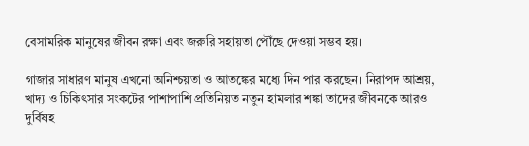বেসামরিক মানুষের জীবন রক্ষা এবং জরুরি সহায়তা পৌঁছে দেওয়া সম্ভব হয়।

গাজার সাধারণ মানুষ এখনো অনিশ্চয়তা ও আতঙ্কের মধ্যে দিন পার করছেন। নিরাপদ আশ্রয়, খাদ্য ও চিকিৎসার সংকটের পাশাপাশি প্রতিনিয়ত নতুন হামলার শঙ্কা তাদের জীবনকে আরও দুর্বিষহ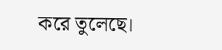করে তুলেছে।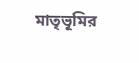মাতৃভূমির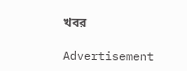খবর

Advertisement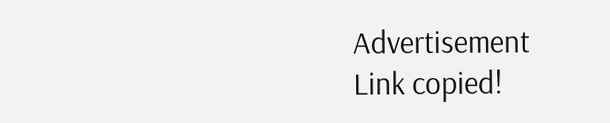Advertisement
Link copied!